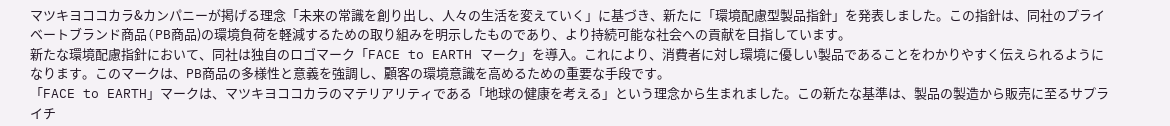マツキヨココカラ&カンパニーが掲げる理念「未来の常識を創り出し、人々の生活を変えていく」に基づき、新たに「環境配慮型製品指針」を発表しました。この指針は、同社のプライベートブランド商品(PB商品)の環境負荷を軽減するための取り組みを明示したものであり、より持続可能な社会への貢献を目指しています。
新たな環境配慮指針において、同社は独自のロゴマーク「FACE to EARTH マーク」を導入。これにより、消費者に対し環境に優しい製品であることをわかりやすく伝えられるようになります。このマークは、PB商品の多様性と意義を強調し、顧客の環境意識を高めるための重要な手段です。
「FACE to EARTH」マークは、マツキヨココカラのマテリアリティである「地球の健康を考える」という理念から生まれました。この新たな基準は、製品の製造から販売に至るサプライチ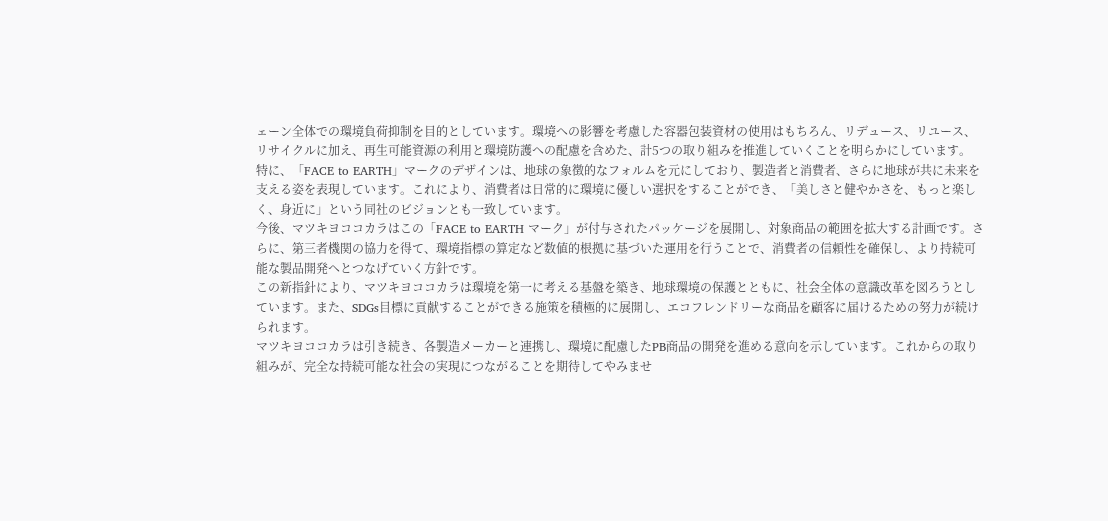ェーン全体での環境負荷抑制を目的としています。環境への影響を考慮した容器包装資材の使用はもちろん、リデュース、リユース、リサイクルに加え、再生可能資源の利用と環境防護への配慮を含めた、計5つの取り組みを推進していくことを明らかにしています。
特に、「FACE to EARTH」マークのデザインは、地球の象徴的なフォルムを元にしており、製造者と消費者、さらに地球が共に未来を支える姿を表現しています。これにより、消費者は日常的に環境に優しい選択をすることができ、「美しさと健やかさを、もっと楽しく、身近に」という同社のビジョンとも一致しています。
今後、マツキヨココカラはこの「FACE to EARTH マーク」が付与されたパッケージを展開し、対象商品の範囲を拡大する計画です。さらに、第三者機関の協力を得て、環境指標の算定など数値的根拠に基づいた運用を行うことで、消費者の信頼性を確保し、より持続可能な製品開発へとつなげていく方針です。
この新指針により、マツキヨココカラは環境を第一に考える基盤を築き、地球環境の保護とともに、社会全体の意識改革を図ろうとしています。また、SDGs目標に貢献することができる施策を積極的に展開し、エコフレンドリーな商品を顧客に届けるための努力が続けられます。
マツキヨココカラは引き続き、各製造メーカーと連携し、環境に配慮したPB商品の開発を進める意向を示しています。これからの取り組みが、完全な持続可能な社会の実現につながることを期待してやみませ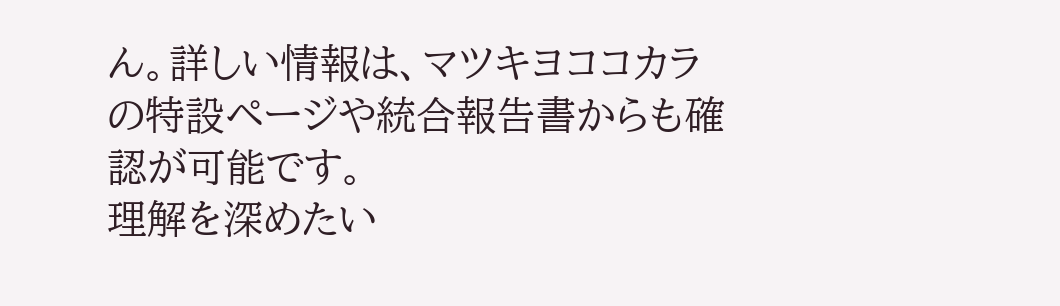ん。詳しい情報は、マツキヨココカラの特設ページや統合報告書からも確認が可能です。
理解を深めたい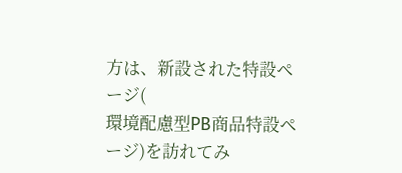方は、新設された特設ページ(
環境配慮型PB商品特設ページ)を訪れてみ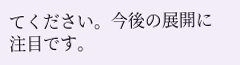てください。今後の展開に注目です。